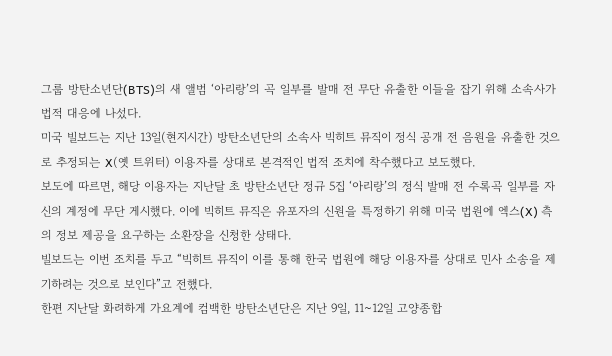그룹 방탄소년단(BTS)의 새 앨범 ‘아리랑’의 곡 일부를 발매 전 무단 유출한 이들을 잡기 위해 소속사가 법적 대응에 나섰다.
미국 빌보드는 지난 13일(현지시간) 방탄소년단의 소속사 빅히트 뮤직이 정식 공개 전 음원을 유출한 것으로 추정되는 X(옛 트위터) 이용자를 상대로 본격적인 법적 조치에 착수했다고 보도했다.
보도에 따르면, 해당 이용자는 지난달 초 방탄소년단 정규 5집 ‘아리랑’의 정식 발매 전 수록곡 일부를 자신의 계정에 무단 게시했다. 이에 빅히트 뮤직은 유포자의 신원을 특정하기 위해 미국 법원에 엑스(X) 측의 정보 제공을 요구하는 소환장을 신청한 상태다.
빌보드는 이번 조치를 두고 “빅히트 뮤직이 이를 통해 한국 법원에 해당 이용자를 상대로 민사 소송을 제기하려는 것으로 보인다”고 전했다.
한편 지난달 화려하게 가요계에 컴백한 방탄소년단은 지난 9일, 11~12일 고양종합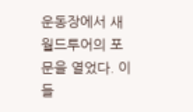운동장에서 새 월드투어의 포문을 열었다. 이들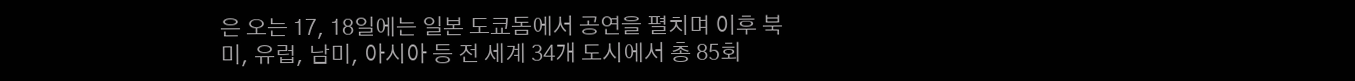은 오는 17, 18일에는 일본 도쿄돔에서 공연을 펼치며 이후 북미, 유럽, 남미, 아시아 등 전 세계 34개 도시에서 총 85회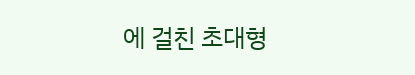에 걸친 초대형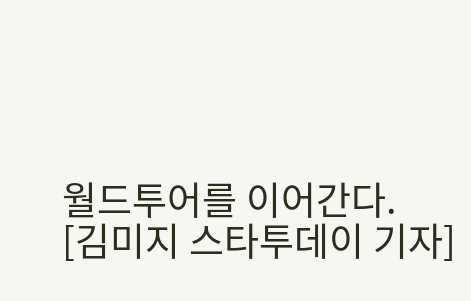월드투어를 이어간다.
[김미지 스타투데이 기자]